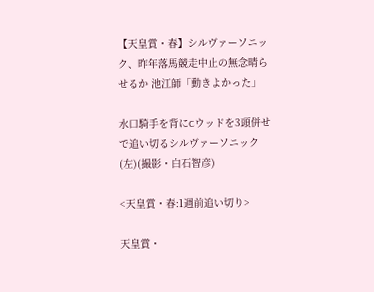【天皇賞・春】シルヴァーソニック、昨年落馬競走中止の無念晴らせるか 池江師「動きよかった」

水口騎手を背にCウッドを3頭併せで追い切るシルヴァーソニック(左)(撮影・白石智彦)

<天皇賞・春:1週前追い切り>

天皇賞・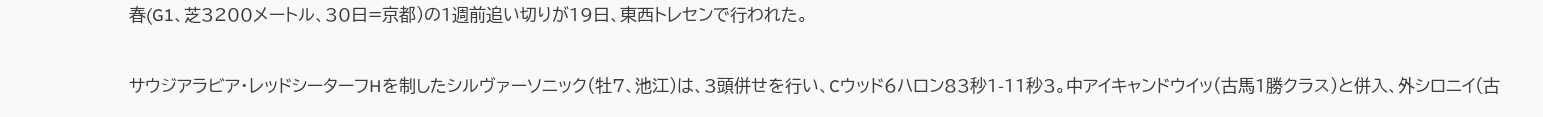春(G1、芝3200メートル、30日=京都)の1週前追い切りが19日、東西トレセンで行われた。

サウジアラビア・レッドシーターフHを制したシルヴァーソニック(牡7、池江)は、3頭併せを行い、Cウッド6ハロン83秒1-11秒3。中アイキャンドウイッ(古馬1勝クラス)と併入、外シロニイ(古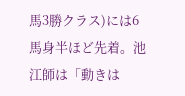馬3勝クラス)には6馬身半ほど先着。池江師は「動きは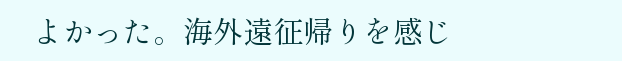よかった。海外遠征帰りを感じ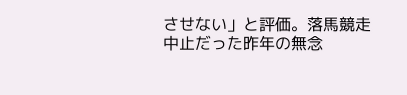させない」と評価。落馬競走中止だった昨年の無念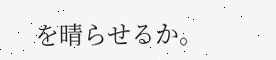を晴らせるか。